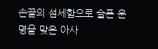손끝의 섬세함으로 슬픈 운명을 맞은 아사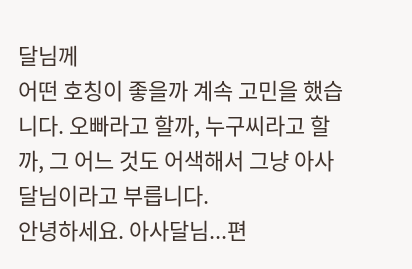달님께
어떤 호칭이 좋을까 계속 고민을 했습니다. 오빠라고 할까, 누구씨라고 할까, 그 어느 것도 어색해서 그냥 아사달님이라고 부릅니다.
안녕하세요. 아사달님...편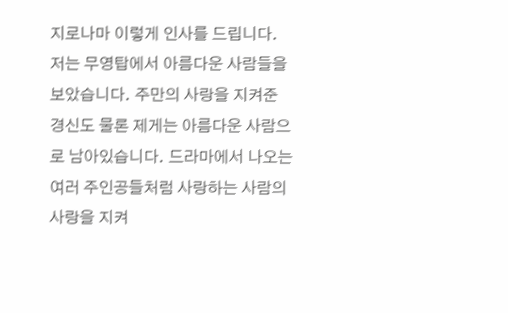지로나마 이렇게 인사를 드립니다.
저는 무영탑에서 아름다운 사람들을 보았습니다. 주만의 사랑을 지켜준 경신도 물론 제게는 아름다운 사람으로 남아있습니다. 드라마에서 나오는 여러 주인공들처럼 사랑하는 사람의 사랑을 지켜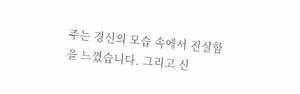주는 경신의 모습 속에서 진실함을 느꼈습니다. 그리고 신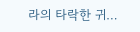라의 타락한 귀…